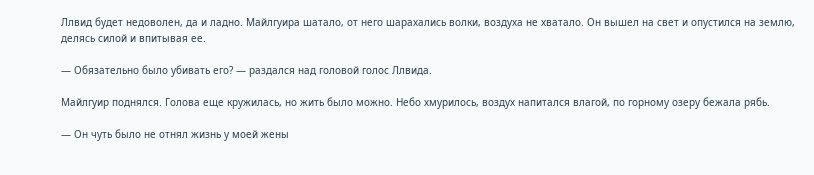Ллвид будет недоволен, да и ладно. Майлгуира шатало, от него шарахались волки, воздуха не хватало. Он вышел на свет и опустился на землю, делясь силой и впитывая ее.

— Обязательно было убивать его? — раздался над головой голос Ллвида.

Майлгуир поднялся. Голова еще кружилась, но жить было можно. Небо хмурилось, воздух напитался влагой, по горному озеру бежала рябь.

— Он чуть было не отнял жизнь у моей жены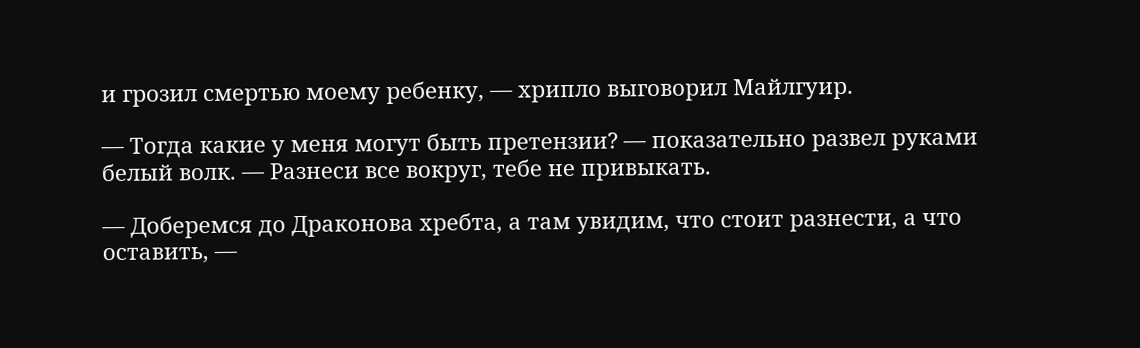и грозил смертью моему ребенку, — хрипло выговорил Майлгуир.

— Тогда какие у меня могут быть претензии? — показательно развел руками белый волк. — Разнеси все вокруг, тебе не привыкать.

— Доберемся до Драконова хребта, а там увидим, что стоит разнести, а что оставить, —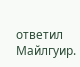ответил Майлгуир.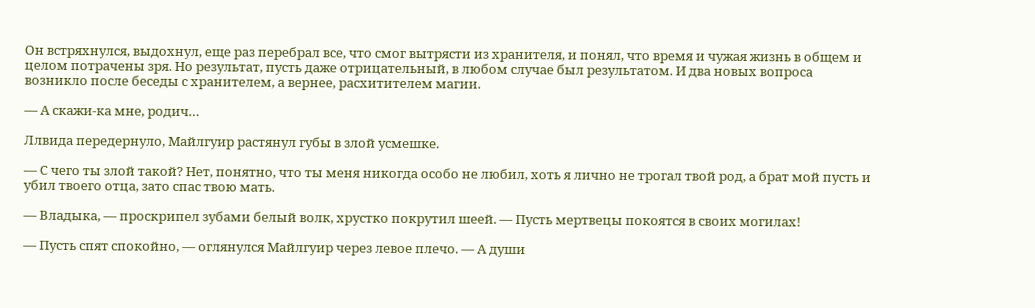Он встряхнулся, выдохнул, еще раз перебрал все, что смог вытрясти из хранителя, и понял, что время и чужая жизнь в общем и целом потрачены зря. Но результат, пусть даже отрицательный, в любом случае был результатом. И два новых вопроса возникло после беседы с хранителем, а вернее, расхитителем магии.

— А скажи-ка мне, родич…

Ллвида передернуло, Майлгуир растянул губы в злой усмешке.

— С чего ты злой такой? Нет, понятно, что ты меня никогда особо не любил, хоть я лично не трогал твой род, а брат мой пусть и убил твоего отца, зато спас твою мать.

— Владыка, — проскрипел зубами белый волк, хрустко покрутил шеей. — Пусть мертвецы покоятся в своих могилах!

— Пусть спят спокойно, — оглянулся Майлгуир через левое плечо. — А души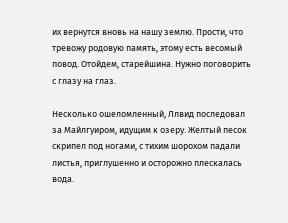их вернутся вновь на нашу землю. Прости, что тревожу родовую память, этому есть весомый повод. Отойдем, старейшина. Нужно поговорить с глазу на глаз.

Несколько ошеломленный, Ллвид последовал за Майлгуиром, идущим к озеру. Желтый песок скрипел под ногами, с тихим шорохом падали листья, приглушенно и осторожно плескалась вода.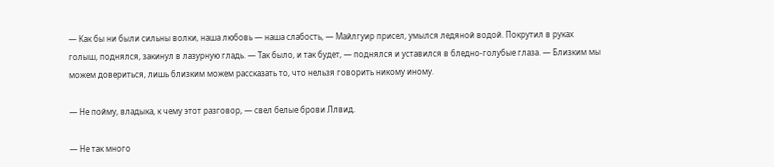— Как бы ни были сильны волки, наша любовь — наша слабость, — Майлгуир присел, умылся ледяной водой. Покрутил в руках голыш, поднялся, закинул в лазурную гладь. — Так было, и так будет, — поднялся и уставился в бледно-голубые глаза. — Близким мы можем довериться, лишь близким можем рассказать то, что нельзя говорить никому иному.

— Не пойму, владыка, к чему этот разговор, — свел белые брови Ллвид.

— Не так много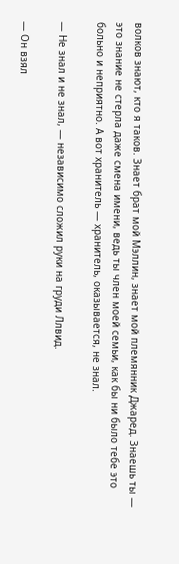волков знают, кто я таков. Знает брат мой Мэллин, знает мой племянник Джаред. Знаешь ты — это знание не стерла даже смена имени, ведь ты член моей семьи, как бы ни было тебе это больно и неприятно. А вот хранитель — хранитель, оказывается, не знал.

— Не знал и не знал, — независимо сложил руки на груди Ллвид.

— Он взял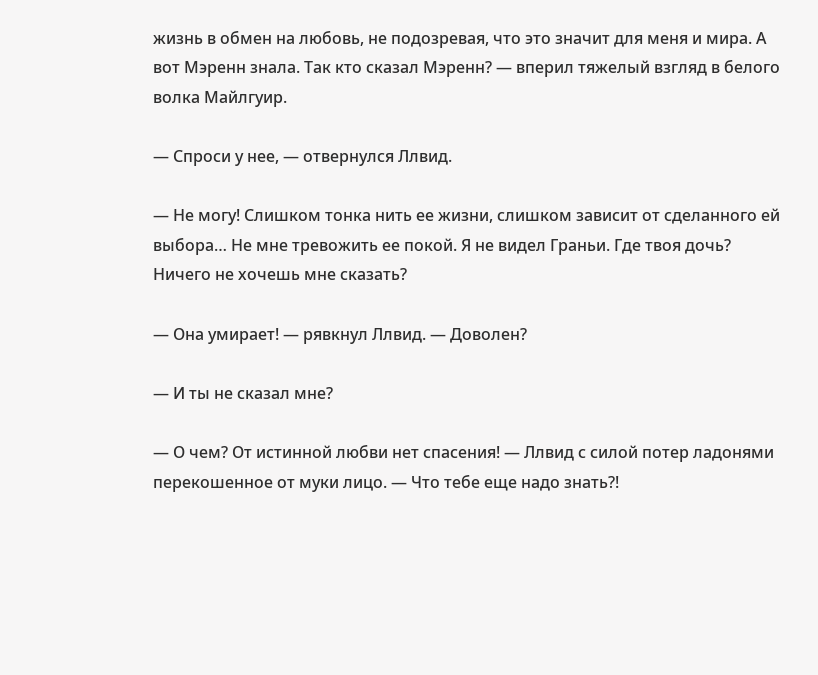жизнь в обмен на любовь, не подозревая, что это значит для меня и мира. А вот Мэренн знала. Так кто сказал Мэренн? — вперил тяжелый взгляд в белого волка Майлгуир.

— Спроси у нее, — отвернулся Ллвид.

— Не могу! Слишком тонка нить ее жизни, слишком зависит от сделанного ей выбора… Не мне тревожить ее покой. Я не видел Граньи. Где твоя дочь? Ничего не хочешь мне сказать?

— Она умирает! — рявкнул Ллвид. — Доволен?

— И ты не сказал мне?

— О чем? От истинной любви нет спасения! — Ллвид с силой потер ладонями перекошенное от муки лицо. — Что тебе еще надо знать?!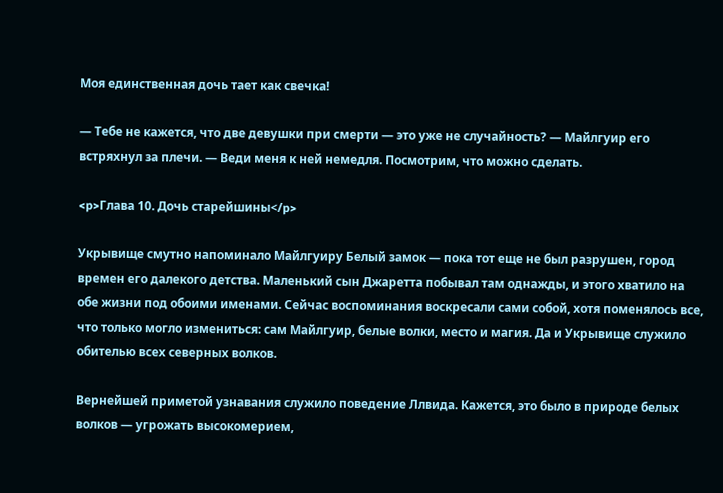Моя единственная дочь тает как свечка!

— Тебе не кажется, что две девушки при смерти — это уже не случайность? — Майлгуир его встряхнул за плечи. — Веди меня к ней немедля. Посмотрим, что можно сделать.

<p>Глава 10. Дочь старейшины</p>

Укрывище смутно напоминало Майлгуиру Белый замок — пока тот еще не был разрушен, город времен его далекого детства. Маленький сын Джаретта побывал там однажды, и этого хватило на обе жизни под обоими именами. Сейчас воспоминания воскресали сами собой, хотя поменялось все, что только могло измениться: сам Майлгуир, белые волки, место и магия. Да и Укрывище служило обителью всех северных волков.

Вернейшей приметой узнавания служило поведение Ллвида. Кажется, это было в природе белых волков — угрожать высокомерием,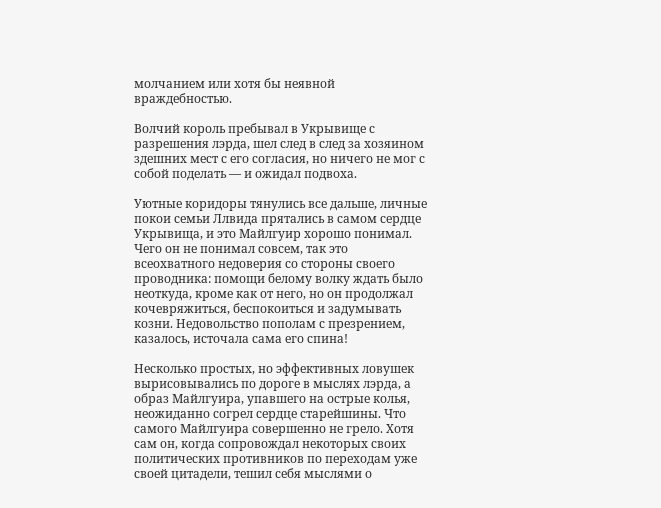молчанием или хотя бы неявной враждебностью.

Волчий король пребывал в Укрывище с разрешения лэрда, шел след в след за хозяином здешних мест с его согласия, но ничего не мог с собой поделать — и ожидал подвоха.

Уютные коридоры тянулись все дальше, личные покои семьи Ллвида прятались в самом сердце Укрывища, и это Майлгуир хорошо понимал. Чего он не понимал совсем, так это всеохватного недоверия со стороны своего проводника: помощи белому волку ждать было неоткуда, кроме как от него, но он продолжал кочевряжиться, беспокоиться и задумывать козни. Недовольство пополам с презрением, казалось, источала сама его спина!

Несколько простых, но эффективных ловушек вырисовывались по дороге в мыслях лэрда, а образ Майлгуира, упавшего на острые колья, неожиданно согрел сердце старейшины. Что самого Майлгуира совершенно не грело. Хотя сам он, когда сопровождал некоторых своих политических противников по переходам уже своей цитадели, тешил себя мыслями о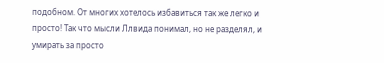подобном. От многих хотелось избавиться так же легко и просто! Так что мысли Ллвида понимал, но не разделял, и умирать за просто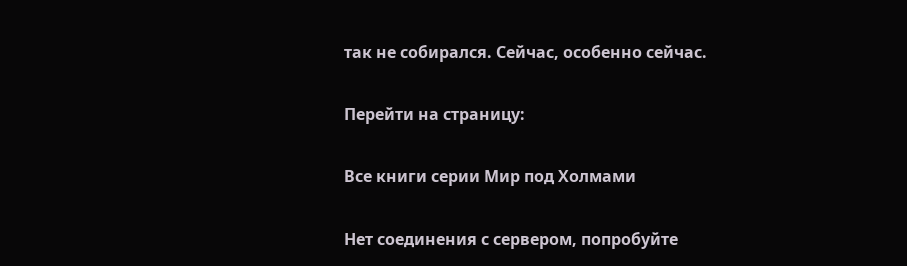так не собирался. Сейчас, особенно сейчас.

Перейти на страницу:

Все книги серии Мир под Холмами

Нет соединения с сервером, попробуйте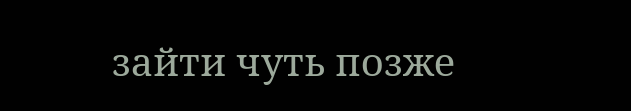зайти чуть позже